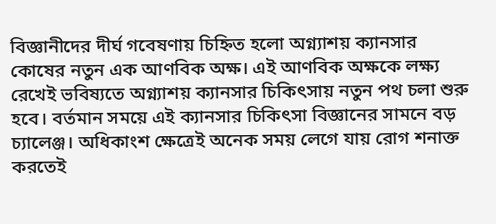বিজ্ঞানীদের দীর্ঘ গবেষণায় চিহ্নিত হলো অগ্ন্যাশয় ক্যানসার কোষের নতুন এক আণবিক অক্ষ। এই আণবিক অক্ষকে লক্ষ্য রেখেই ভবিষ্যতে অগ্ন্যাশয় ক্যানসার চিকিৎসায় নতুন পথ চলা শুরু হবে। বর্তমান সময়ে এই ক্যানসার চিকিৎসা বিজ্ঞানের সামনে বড় চ্যালেঞ্জ। অধিকাংশ ক্ষেত্রেই অনেক সময় লেগে যায় রোগ শনাক্ত করতেই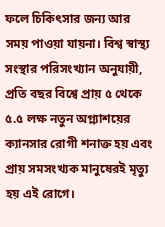ফলে চিকিৎসার জন্য আর সময় পাওয়া যায়না। বিশ্ব স্বাস্থ্য সংস্থার পরিসংখ্যান অনুযায়ী, প্রতি বছর বিশ্বে প্রায় ৫ থেকে ৫.৫ লক্ষ নতুন অগ্ন্যাশয়ের ক্যানসার রোগী শনাক্ত হয় এবং প্রায় সমসংখ্যক মানুষেরই মৃত্যু হয় এই রোগে।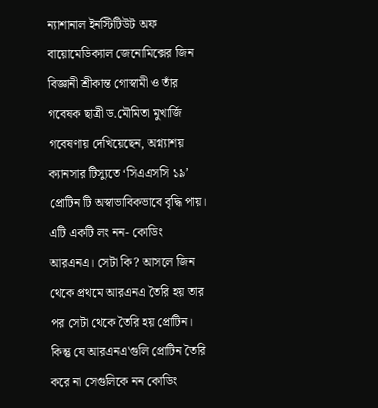ন্যাশানাল ইনস্টিটিউট অফ বায়োমেডিক্যাল জেনোমিক্সের জিন বিজ্ঞানী শ্রীকান্ত গোস্বামী ও তাঁর গবেষক ছাত্রী ড.মৌমিতা মুখার্জি গবেষণায় দেখিয়েছেন, অগ্ন্যাশয় ক্যানসার টিস্যুতে ‘সিএএসসি ১৯’ প্রোটিন টি অস্বাভাবিকভাবে বৃদ্ধি পায়। এটি একটি লং নন- কোডিং আরএনএ। সেটা কি? আসলে জিন থেকে প্রথমে আরএনএ তৈরি হয় তার পর সেটা থেকে তৈরি হয় প্রোটিন। কিন্তু যে আরএনএ'গুলি প্রোটিন তৈরি করে না সেগুলিকে নন কোডিং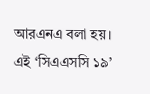আরএনএ বলা হয়। এই ‘সিএএসসি ১৯’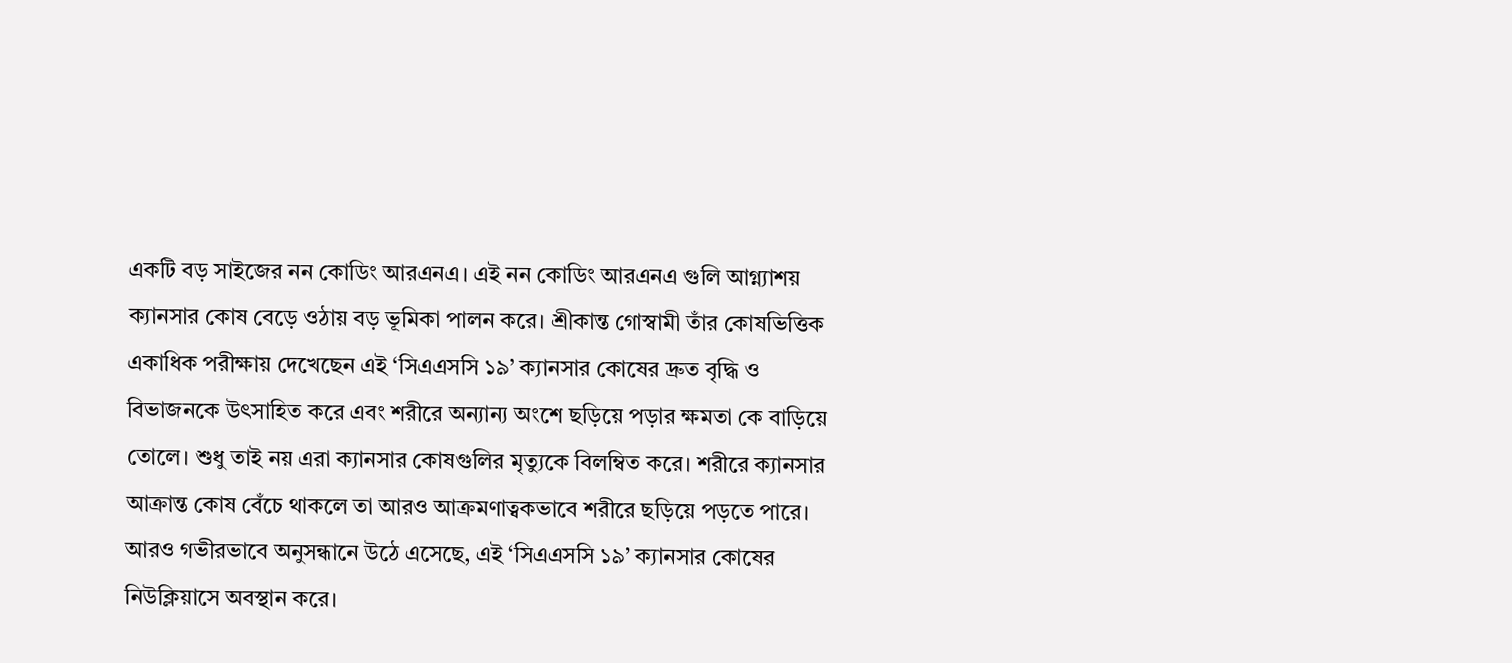একটি বড় সাইজের নন কোডিং আরএনএ। এই নন কোডিং আরএনএ গুলি আগ্ন্যাশয় ক্যানসার কোষ বেড়ে ওঠায় বড় ভূমিকা পালন করে। শ্রীকান্ত গোস্বামী তাঁর কোষভিত্তিক একাধিক পরীক্ষায় দেখেছেন এই ‘সিএএসসি ১৯’ ক্যানসার কোষের দ্রুত বৃদ্ধি ও বিভাজনকে উৎসাহিত করে এবং শরীরে অন্যান্য অংশে ছড়িয়ে পড়ার ক্ষমতা কে বাড়িয়ে তোলে। শুধু তাই নয় এরা ক্যানসার কোষগুলির মৃত্যুকে বিলম্বিত করে। শরীরে ক্যানসার আক্রান্ত কোষ বেঁচে থাকলে তা আরও আক্রমণাত্বকভাবে শরীরে ছড়িয়ে পড়তে পারে।
আরও গভীরভাবে অনুসন্ধানে উঠে এসেছে, এই ‘সিএএসসি ১৯’ ক্যানসার কোষের নিউক্লিয়াসে অবস্থান করে।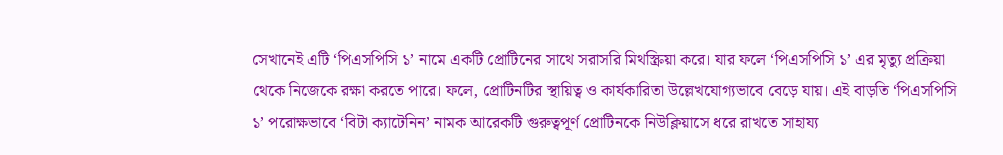সেখানেই এটি ‘পিএসপিসি ১’ নামে একটি প্রোটিনের সাথে সরাসরি মিথস্ক্রিয়া করে। যার ফলে ‘পিএসপিসি ১’ এর মৃত্যু প্রক্রিয়া থেকে নিজেকে রক্ষা করতে পারে। ফলে, প্রোটিনটির স্থায়িত্ব ও কার্যকারিতা উল্লেখযোগ্যভাবে বেড়ে যায়। এই বাড়তি ‘পিএসপিসি ১’ পরোক্ষভাবে ‘বিটা ক্যাটেনিন’ নামক আরেকটি গুরুত্বপূর্ণ প্রোটিনকে নিউক্লিয়াসে ধরে রাখতে সাহায্য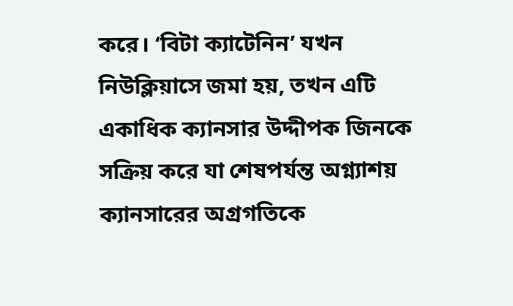করে। ‘বিটা ক্যাটেনিন’ যখন নিউক্লিয়াসে জমা হয়, তখন এটি একাধিক ক্যানসার উদ্দীপক জিনকে সক্রিয় করে যা শেষপর্যন্ত অগ্ন্যাশয় ক্যানসারের অগ্রগতিকে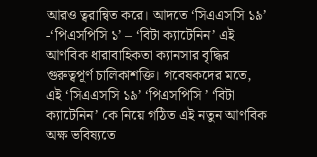আরও ত্বরান্বিত করে। আদতে ‘সিএএসসি ১৯’ -‘পিএসপিসি ১’ – ‘বিটা ক্যাটেনিন’ এই আণবিক ধারাবাহিকতা ক্যানসার বৃদ্ধির গুরুত্বপূর্ণ চালিকাশক্তি। গবেষকদের মতে, এই ‘সিএএসসি ১৯’ ‘পিএসপিসি ’ ‘বিটা ক্যাটেনিন’ কে নিয়ে গঠিত এই নতুন আণবিক অক্ষ ভবিষ্যতে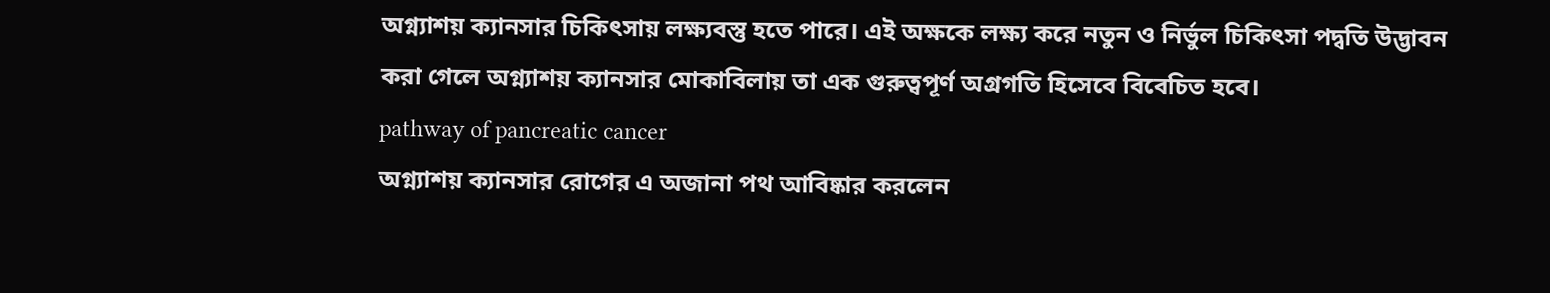অগ্ন্যাশয় ক্যানসার চিকিৎসায় লক্ষ্যবস্তু হতে পারে। এই অক্ষকে লক্ষ্য করে নতুন ও নির্ভুল চিকিৎসা পদ্বতি উদ্ভাবন করা গেলে অগ্ন্যাশয় ক্যানসার মোকাবিলায় তা এক গুরুত্বপূর্ণ অগ্রগতি হিসেবে বিবেচিত হবে।
pathway of pancreatic cancer
অগ্ন্যাশয় ক্যানসার রোগের এ অজানা পথ আবিষ্কার করলেন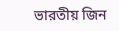ভারতীয় জিন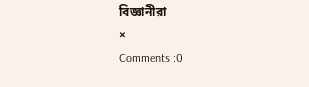বিজ্ঞানীরা
×
Comments :0